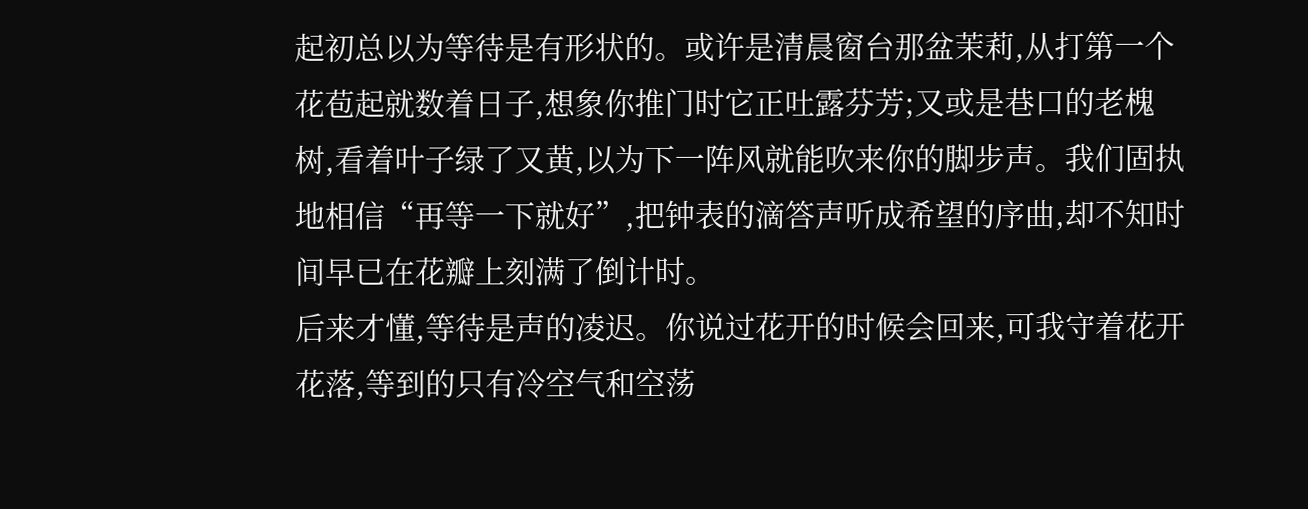起初总以为等待是有形状的。或许是清晨窗台那盆茉莉,从打第一个花苞起就数着日子,想象你推门时它正吐露芬芳;又或是巷口的老槐树,看着叶子绿了又黄,以为下一阵风就能吹来你的脚步声。我们固执地相信“再等一下就好”,把钟表的滴答声听成希望的序曲,却不知时间早已在花瓣上刻满了倒计时。
后来才懂,等待是声的凌迟。你说过花开的时候会回来,可我守着花开花落,等到的只有冷空气和空荡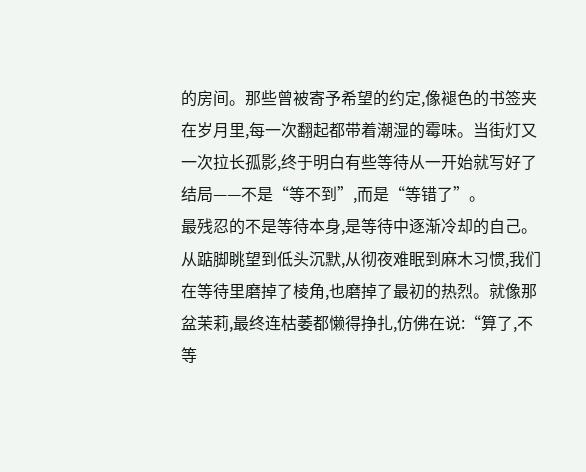的房间。那些曾被寄予希望的约定,像褪色的书签夹在岁月里,每一次翻起都带着潮湿的霉味。当街灯又一次拉长孤影,终于明白有些等待从一开始就写好了结局——不是“等不到”,而是“等错了”。
最残忍的不是等待本身,是等待中逐渐冷却的自己。从踮脚眺望到低头沉默,从彻夜难眠到麻木习惯,我们在等待里磨掉了棱角,也磨掉了最初的热烈。就像那盆茉莉,最终连枯萎都懒得挣扎,仿佛在说:“算了,不等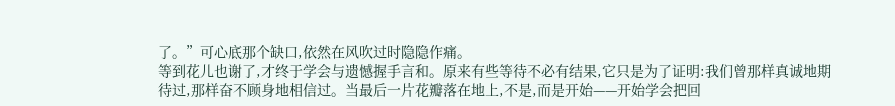了。”可心底那个缺口,依然在风吹过时隐隐作痛。
等到花儿也谢了,才终于学会与遗憾握手言和。原来有些等待不必有结果,它只是为了证明:我们曾那样真诚地期待过,那样奋不顾身地相信过。当最后一片花瓣落在地上,不是,而是开始——开始学会把回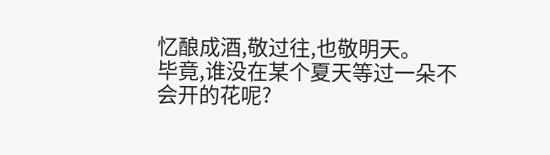忆酿成酒,敬过往,也敬明天。
毕竟,谁没在某个夏天等过一朵不会开的花呢?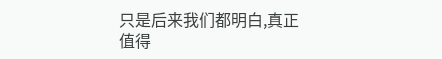只是后来我们都明白,真正值得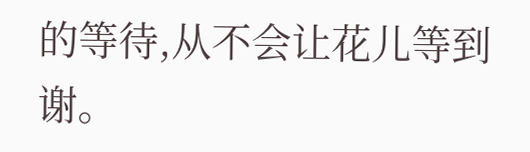的等待,从不会让花儿等到谢。